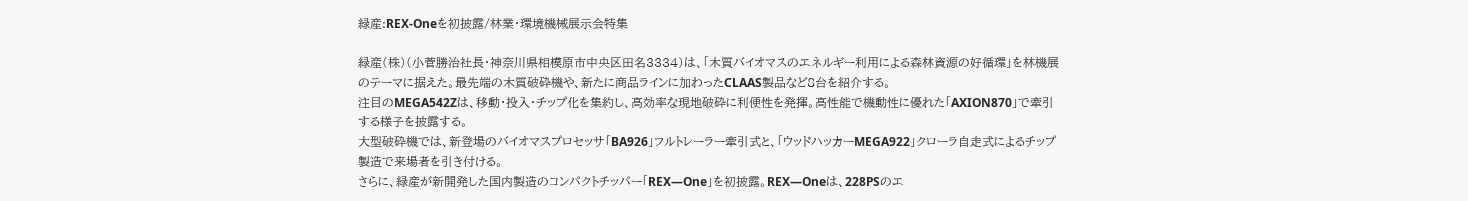緑産:REX-Oneを初披露/林業・環境機械展示会特集

緑産(株)(小菅勝治社長・神奈川県相模原市中央区田名3334)は、「木質バイオマスのエネルギー利用による森林資源の好循環」を林機展のテーマに据えた。最先端の木質破砕機や、新たに商品ラインに加わったCLAAS製品など8台を紹介する。
注目のMEGA542Zは、移動・投入・チップ化を集約し、高効率な現地破砕に利便性を発揮。高性能で機動性に優れた「AXION870」で牽引する様子を披露する。
大型破砕機では、新登場のバイオマスプロセッサ「BA926」フルトレーラー牽引式と、「ウッドハッカーMEGA922」クローラ自走式によるチップ製造で来場者を引き付ける。
さらに、緑産が新開発した国内製造のコンパクトチッパー「REX―One」を初披露。REX―Oneは、228PSのエ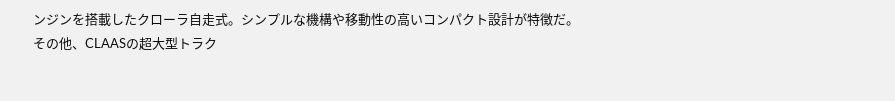ンジンを搭載したクローラ自走式。シンプルな機構や移動性の高いコンパクト設計が特徴だ。
その他、CLAASの超大型トラク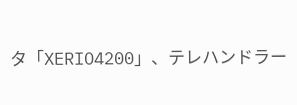タ「XERIO4200」、テレハンドラー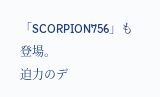「SCORPION756」も登場。
迫力のデ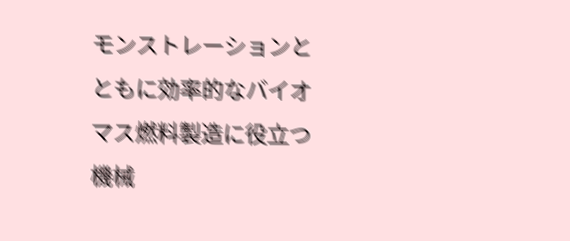モンストレーションとともに効率的なバイオマス燃料製造に役立つ機械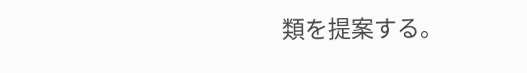類を提案する。